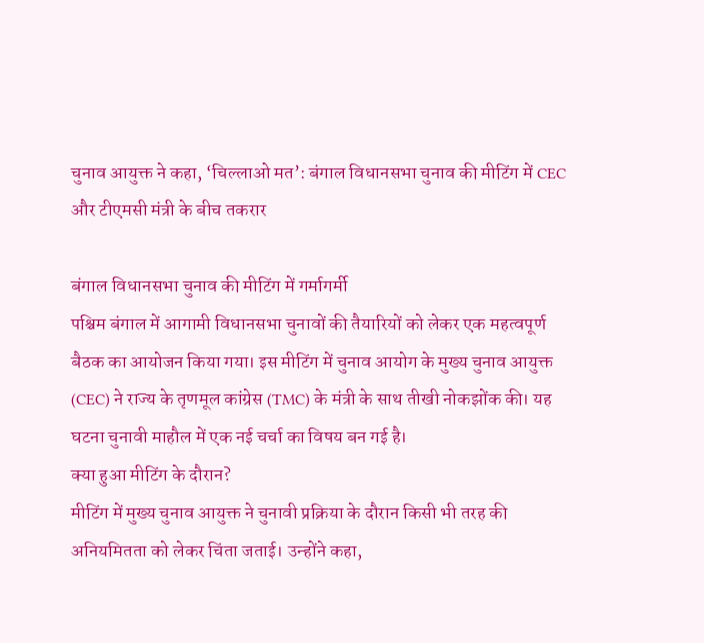चुनाव आयुक्त ने कहा, ‘चिल्लाओ मत’: बंगाल विधानसभा चुनाव की मीटिंग में CEC और टीएमसी मंत्री के बीच तकरार

बंगाल विधानसभा चुनाव की मीटिंग में गर्मागर्मी
पश्चिम बंगाल में आगामी विधानसभा चुनावों की तैयारियों को लेकर एक महत्वपूर्ण बैठक का आयोजन किया गया। इस मीटिंग में चुनाव आयोग के मुख्य चुनाव आयुक्त (CEC) ने राज्य के तृणमूल कांग्रेस (TMC) के मंत्री के साथ तीखी नोकझोंक की। यह घटना चुनावी माहौल में एक नई चर्चा का विषय बन गई है।
क्या हुआ मीटिंग के दौरान?
मीटिंग में मुख्य चुनाव आयुक्त ने चुनावी प्रक्रिया के दौरान किसी भी तरह की अनियमितता को लेकर चिंता जताई। उन्होंने कहा,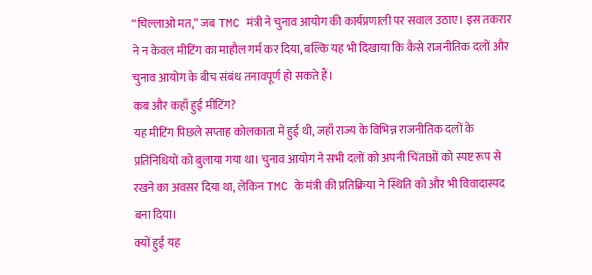“चिल्लाओ मत,” जब TMC मंत्री ने चुनाव आयोग की कार्यप्रणाली पर सवाल उठाए। इस तकरार ने न केवल मीटिंग का माहौल गर्म कर दिया, बल्कि यह भी दिखाया कि कैसे राजनीतिक दलों और चुनाव आयोग के बीच संबंध तनावपूर्ण हो सकते हैं।
कब और कहाँ हुई मीटिंग?
यह मीटिंग पिछले सप्ताह कोलकाता में हुई थी, जहाँ राज्य के विभिन्न राजनीतिक दलों के प्रतिनिधियों को बुलाया गया था। चुनाव आयोग ने सभी दलों को अपनी चिंताओं को स्पष्ट रूप से रखने का अवसर दिया था, लेकिन TMC के मंत्री की प्रतिक्रिया ने स्थिति को और भी विवादास्पद बना दिया।
क्यों हुई यह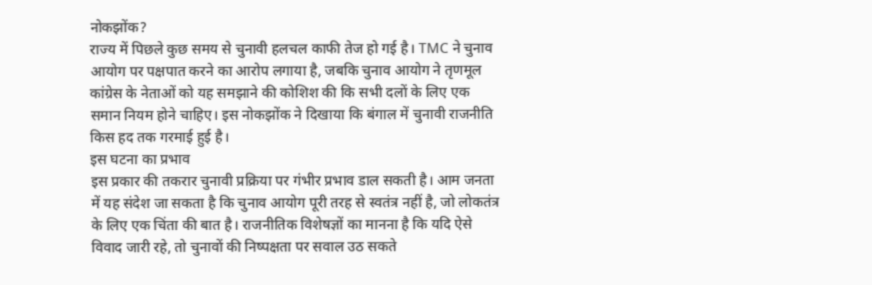नोकझोंक?
राज्य में पिछले कुछ समय से चुनावी हलचल काफी तेज हो गई है। TMC ने चुनाव आयोग पर पक्षपात करने का आरोप लगाया है, जबकि चुनाव आयोग ने तृणमूल कांग्रेस के नेताओं को यह समझाने की कोशिश की कि सभी दलों के लिए एक समान नियम होने चाहिए। इस नोकझोंक ने दिखाया कि बंगाल में चुनावी राजनीति किस हद तक गरमाई हुई है।
इस घटना का प्रभाव
इस प्रकार की तकरार चुनावी प्रक्रिया पर गंभीर प्रभाव डाल सकती है। आम जनता में यह संदेश जा सकता है कि चुनाव आयोग पूरी तरह से स्वतंत्र नहीं है, जो लोकतंत्र के लिए एक चिंता की बात है। राजनीतिक विशेषज्ञों का मानना है कि यदि ऐसे विवाद जारी रहे, तो चुनावों की निष्पक्षता पर सवाल उठ सकते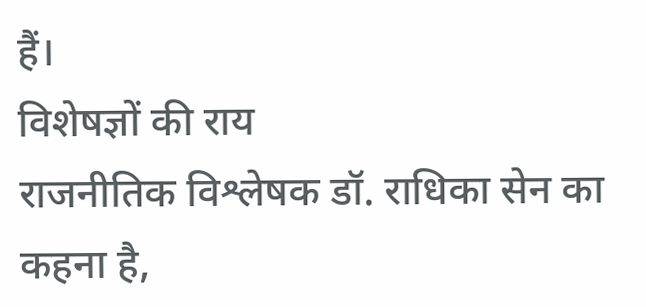हैं।
विशेषज्ञों की राय
राजनीतिक विश्लेषक डॉ. राधिका सेन का कहना है,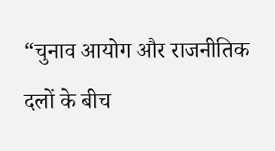“चुनाव आयोग और राजनीतिक दलों के बीच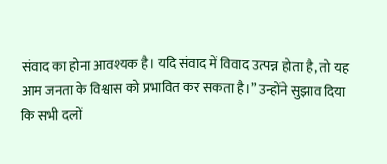संवाद का होना आवश्यक है। यदि संवाद में विवाद उत्पन्न होता है, तो यह आम जनता के विश्वास को प्रभावित कर सकता है।” उन्होंने सुझाव दिया कि सभी दलों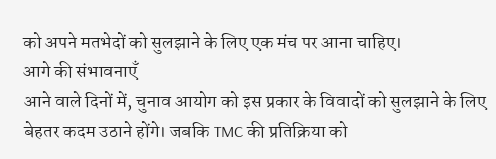को अपने मतभेदों को सुलझाने के लिए एक मंच पर आना चाहिए।
आगे की संभावनाएँ
आने वाले दिनों में, चुनाव आयोग को इस प्रकार के विवादों को सुलझाने के लिए बेहतर कदम उठाने होंगे। जबकि TMC की प्रतिक्रिया को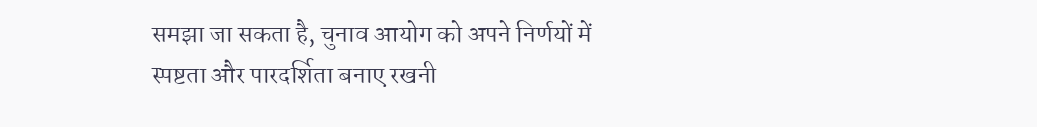समझा जा सकता है, चुनाव आयोग को अपने निर्णयों में स्पष्टता और पारदर्शिता बनाए रखनी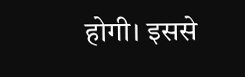होगी। इससे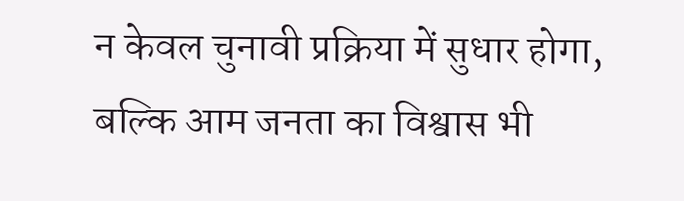न केवल चुनावी प्रक्रिया में सुधार होगा, बल्कि आम जनता का विश्वास भी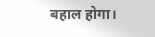बहाल होगा।